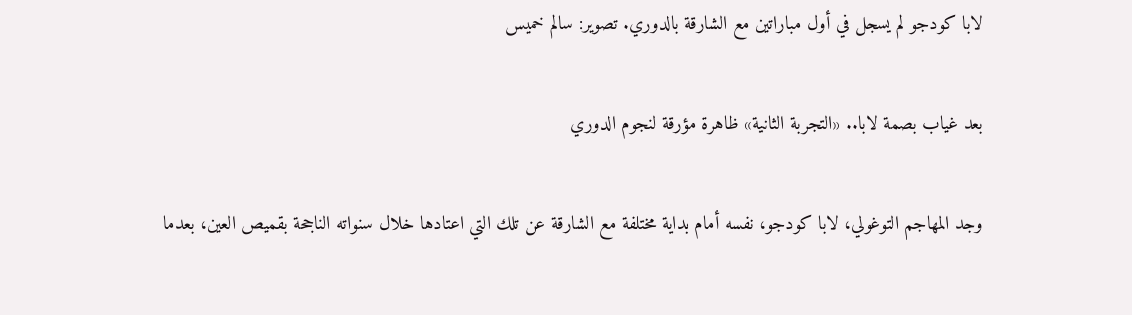لابا كودجو لم يسجل في أول مباراتين مع الشارقة بالدوري. تصوير: سالم خميس

بعد غياب بصمة لابا.. «التجربة الثانية» ظاهرة مؤرقة لنجوم الدوري

وجد المهاجم التوغولي، لابا كودجو، نفسه أمام بداية مختلفة مع الشارقة عن تلك التي اعتادها خلال سنواته الناجحة بقميص العين، بعدما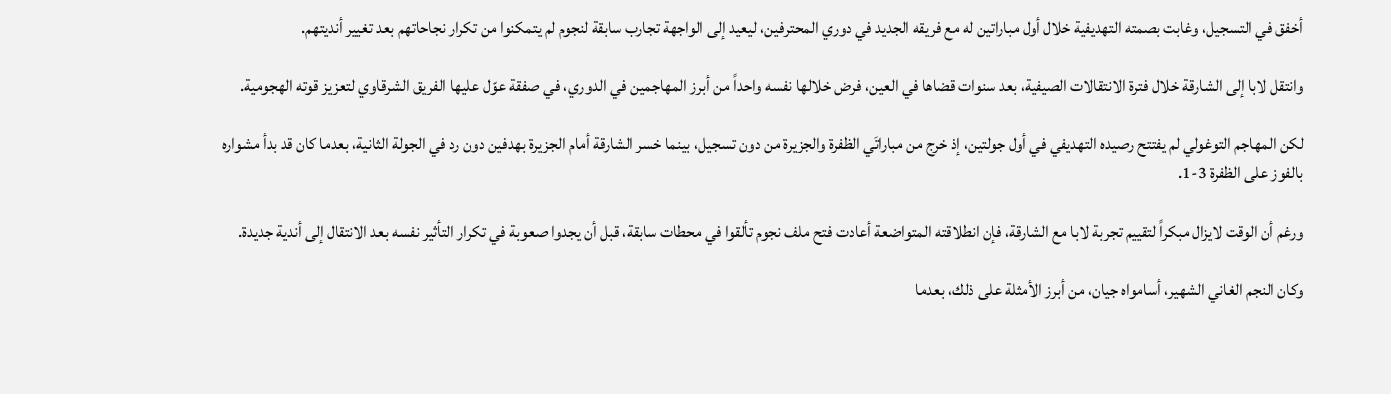أخفق في التسجيل، وغابت بصمته التهديفية خلال أول مباراتين له مع فريقه الجديد في دوري المحترفين، ليعيد إلى الواجهة تجارب سابقة لنجوم لم يتمكنوا من تكرار نجاحاتهم بعد تغيير أنديتهم.

وانتقل لابا إلى الشارقة خلال فترة الانتقالات الصيفية، بعد سنوات قضاها في العين، فرض خلالها نفسه واحداً من أبرز المهاجمين في الدوري، في صفقة عوّل عليها الفريق الشرقاوي لتعزيز قوته الهجومية.

لكن المهاجم التوغولي لم يفتتح رصيده التهديفي في أول جولتين، إذ خرج من مباراتَي الظفرة والجزيرة من دون تسجيل، بينما خسر الشارقة أمام الجزيرة بهدفين دون رد في الجولة الثانية، بعدما كان قد بدأ مشواره بالفوز على الظفرة 3-1.

ورغم أن الوقت لايزال مبكراً لتقييم تجربة لابا مع الشارقة، فإن انطلاقته المتواضعة أعادت فتح ملف نجوم تألقوا في محطات سابقة، قبل أن يجدوا صعوبة في تكرار التأثير نفسه بعد الانتقال إلى أندية جديدة.

وكان النجم الغاني الشهير، أسامواه جيان، من أبرز الأمثلة على ذلك، بعدما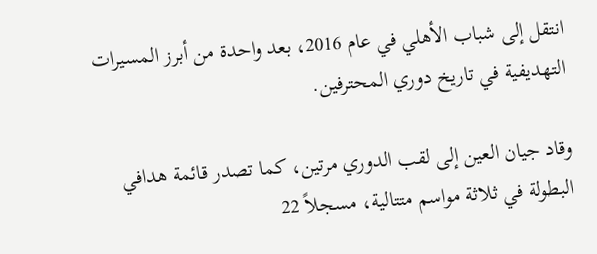انتقل إلى شباب الأهلي في عام 2016، بعد واحدة من أبرز المسيرات التهديفية في تاريخ دوري المحترفين.

وقاد جيان العين إلى لقب الدوري مرتين، كما تصدر قائمة هدافي البطولة في ثلاثة مواسم متتالية، مسجلاً 22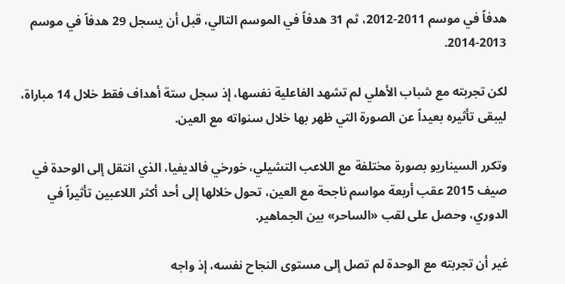هدفاً في موسم 2011-2012، ثم 31 هدفاً في الموسم التالي، قبل أن يسجل 29 هدفاً في موسم 2013-2014.

لكن تجربته مع شباب الأهلي لم تشهد الفاعلية نفسها، إذ سجل ستة أهداف فقط خلال 14 مباراة، ليبقى تأثيره بعيداً عن الصورة التي ظهر بها خلال سنواته مع العين.

وتكرر السيناريو بصورة مختلفة مع اللاعب التشيلي، خورخي فالديفيا، الذي انتقل إلى الوحدة في صيف 2015 عقب أربعة مواسم ناجحة مع العين، تحول خلالها إلى أحد أكثر اللاعبين تأثيراً في الدوري، وحصل على لقب «الساحر» بين الجماهير.

غير أن تجربته مع الوحدة لم تصل إلى مستوى النجاح نفسه، إذ واجه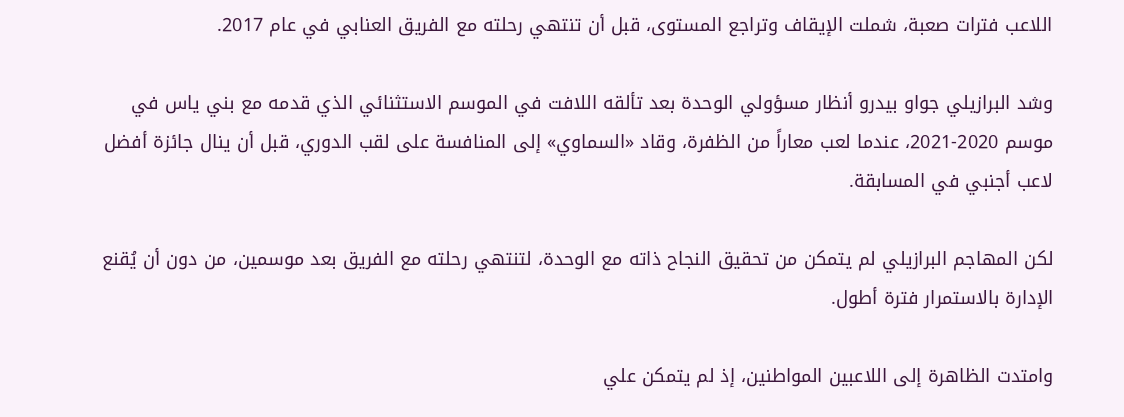اللاعب فترات صعبة، شملت الإيقاف وتراجع المستوى، قبل أن تنتهي رحلته مع الفريق العنابي في عام 2017.

وشد البرازيلي جواو بيدرو أنظار مسؤولي الوحدة بعد تألقه اللافت في الموسم الاستثنائي الذي قدمه مع بني ياس في موسم 2020-2021، عندما لعب معاراً من الظفرة، وقاد «السماوي» إلى المنافسة على لقب الدوري، قبل أن ينال جائزة أفضل لاعب أجنبي في المسابقة.

لكن المهاجم البرازيلي لم يتمكن من تحقيق النجاح ذاته مع الوحدة، لتنتهي رحلته مع الفريق بعد موسمين، من دون أن يُقنع الإدارة بالاستمرار فترة أطول.

وامتدت الظاهرة إلى اللاعبين المواطنين، إذ لم يتمكن علي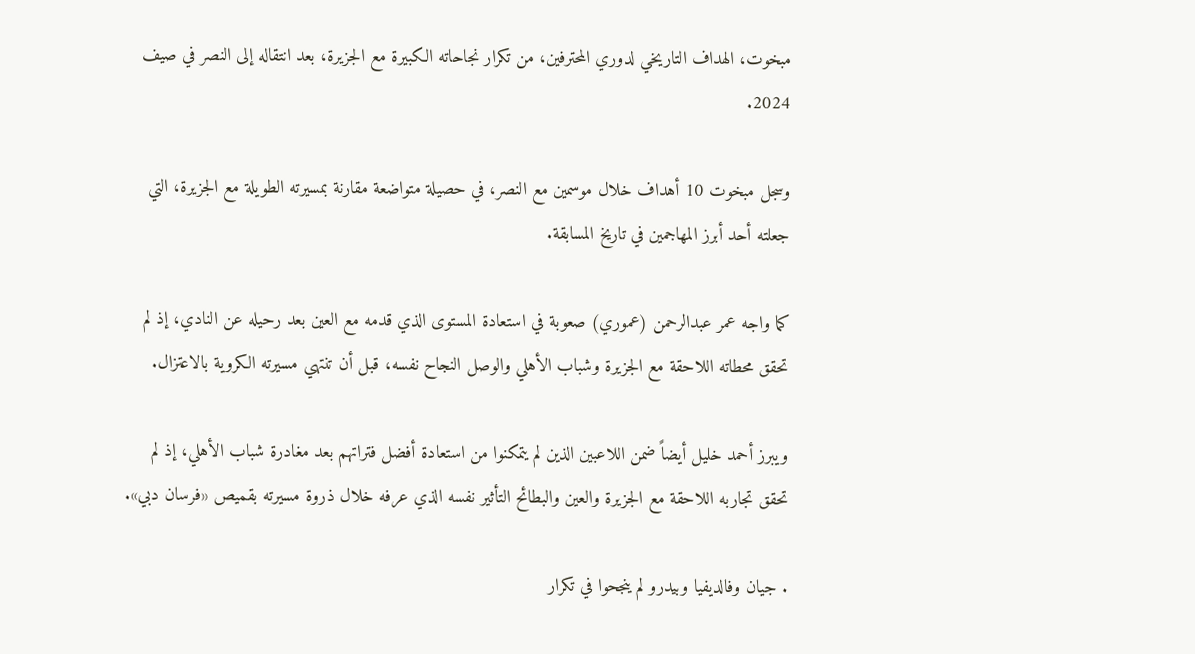مبخوت، الهداف التاريخي لدوري المحترفين، من تكرار نجاحاته الكبيرة مع الجزيرة، بعد انتقاله إلى النصر في صيف 2024.

وسجل مبخوت 10 أهداف خلال موسمين مع النصر، في حصيلة متواضعة مقارنة بمسيرته الطويلة مع الجزيرة، التي جعلته أحد أبرز المهاجمين في تاريخ المسابقة.

كما واجه عمر عبدالرحمن (عموري) صعوبة في استعادة المستوى الذي قدمه مع العين بعد رحيله عن النادي، إذ لم تحقق محطاته اللاحقة مع الجزيرة وشباب الأهلي والوصل النجاح نفسه، قبل أن تنتهي مسيرته الكروية بالاعتزال.

ويبرز أحمد خليل أيضاً ضمن اللاعبين الذين لم يتمكنوا من استعادة أفضل فتراتهم بعد مغادرة شباب الأهلي، إذ لم تحقق تجاربه اللاحقة مع الجزيرة والعين والبطائح التأثير نفسه الذي عرفه خلال ذروة مسيرته بقميص «فرسان دبي».

. جيان وفالديفيا وبيدرو لم ينجحوا في تكرار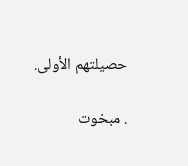حصيلتهم الأولى.

. مبخوت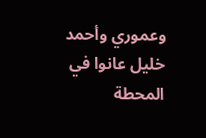وعموري وأحمد خليل عانوا في المحطة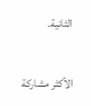الثانية.

الأكثر مشاركة